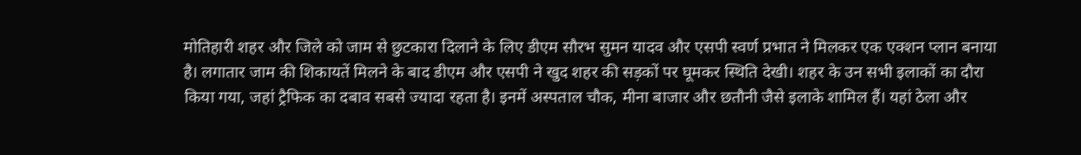मोतिहारी शहर और जिले को जाम से छुटकारा दिलाने के लिए डीएम सौरभ सुमन यादव और एसपी स्वर्ण प्रभात ने मिलकर एक एक्शन प्लान बनाया है। लगातार जाम की शिकायतें मिलने के बाद डीएम और एसपी ने खुद शहर की सड़कों पर घूमकर स्थिति देखी। शहर के उन सभी इलाकों का दौरा किया गया, जहां ट्रैफिक का दबाव सबसे ज्यादा रहता है। इनमें अस्पताल चौक, मीना बाजार और छतौनी जैसे इलाके शामिल हैं। यहां ठेला और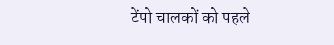टेंपो चालकों को पहले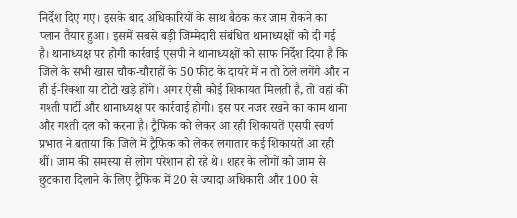निर्देश दिए गए। इसके बाद अधिकारियों के साथ बैठक कर जाम रोकने का प्लान तैयार हुआ। इसमें सबसे बड़ी जिम्मेदारी संबंधित थानाध्यक्षों को दी गई है। थानाध्यक्ष पर होगी कार्रवाई एसपी ने थानाध्यक्षों को साफ निर्देश दिया है कि जिले के सभी खास चौक-चौराहों के 50 फीट के दायरे में न तो ठेले लगेंगे और न ही ई-रिक्शा या टोटो खड़े होंगे। अगर ऐसी कोई शिकायत मिलती है, तो वहां की गश्ती पार्टी और थानाध्यक्ष पर कार्रवाई होगी। इस पर नजर रखने का काम थाना और गश्ती दल को करना है। ट्रैफिक को लेकर आ रही शिकायतें एसपी स्वर्ण प्रभात ने बताया कि जिले में ट्रैफिक को लेकर लगातार कई शिकायतें आ रही थीं। जाम की समस्या से लोग परेशान हो रहे थे। शहर के लोगों को जाम से छुटकारा दिलाने के लिए ट्रैफिक में 20 से ज्यादा अधिकारी और 100 से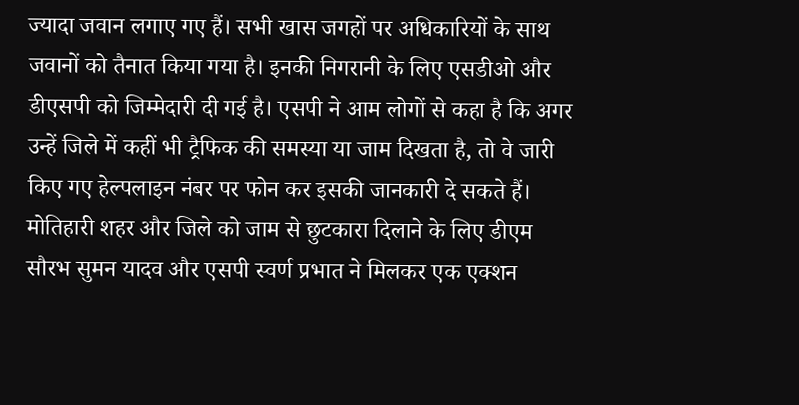ज्यादा जवान लगाए गए हैं। सभी खास जगहों पर अधिकारियों के साथ जवानों को तैनात किया गया है। इनकी निगरानी के लिए एसडीओ और डीएसपी को जिम्मेदारी दी गई है। एसपी ने आम लोगों से कहा है कि अगर उन्हें जिले में कहीं भी ट्रैफिक की समस्या या जाम दिखता है, तो वे जारी किए गए हेल्पलाइन नंबर पर फोन कर इसकी जानकारी दे सकते हैं। मोतिहारी शहर और जिले को जाम से छुटकारा दिलाने के लिए डीएम सौरभ सुमन यादव और एसपी स्वर्ण प्रभात ने मिलकर एक एक्शन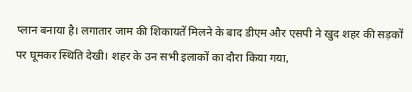प्लान बनाया है। लगातार जाम की शिकायतें मिलने के बाद डीएम और एसपी ने खुद शहर की सड़कों पर घूमकर स्थिति देखी। शहर के उन सभी इलाकों का दौरा किया गया,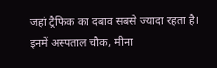जहां ट्रैफिक का दबाव सबसे ज्यादा रहता है। इनमें अस्पताल चौक, मीना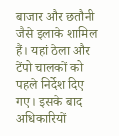बाजार और छतौनी जैसे इलाके शामिल हैं। यहां ठेला और टेंपो चालकों को पहले निर्देश दिए गए। इसके बाद अधिकारियों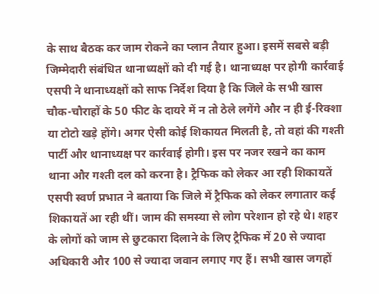के साथ बैठक कर जाम रोकने का प्लान तैयार हुआ। इसमें सबसे बड़ी जिम्मेदारी संबंधित थानाध्यक्षों को दी गई है। थानाध्यक्ष पर होगी कार्रवाई एसपी ने थानाध्यक्षों को साफ निर्देश दिया है कि जिले के सभी खास चौक-चौराहों के 50 फीट के दायरे में न तो ठेले लगेंगे और न ही ई-रिक्शा या टोटो खड़े होंगे। अगर ऐसी कोई शिकायत मिलती है, तो वहां की गश्ती पार्टी और थानाध्यक्ष पर कार्रवाई होगी। इस पर नजर रखने का काम थाना और गश्ती दल को करना है। ट्रैफिक को लेकर आ रही शिकायतें एसपी स्वर्ण प्रभात ने बताया कि जिले में ट्रैफिक को लेकर लगातार कई शिकायतें आ रही थीं। जाम की समस्या से लोग परेशान हो रहे थे। शहर के लोगों को जाम से छुटकारा दिलाने के लिए ट्रैफिक में 20 से ज्यादा अधिकारी और 100 से ज्यादा जवान लगाए गए हैं। सभी खास जगहों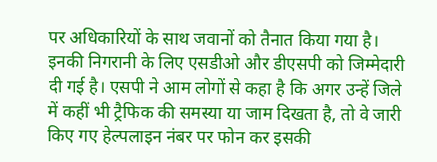पर अधिकारियों के साथ जवानों को तैनात किया गया है। इनकी निगरानी के लिए एसडीओ और डीएसपी को जिम्मेदारी दी गई है। एसपी ने आम लोगों से कहा है कि अगर उन्हें जिले में कहीं भी ट्रैफिक की समस्या या जाम दिखता है, तो वे जारी किए गए हेल्पलाइन नंबर पर फोन कर इसकी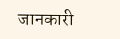जानकारी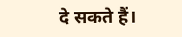दे सकते हैं।